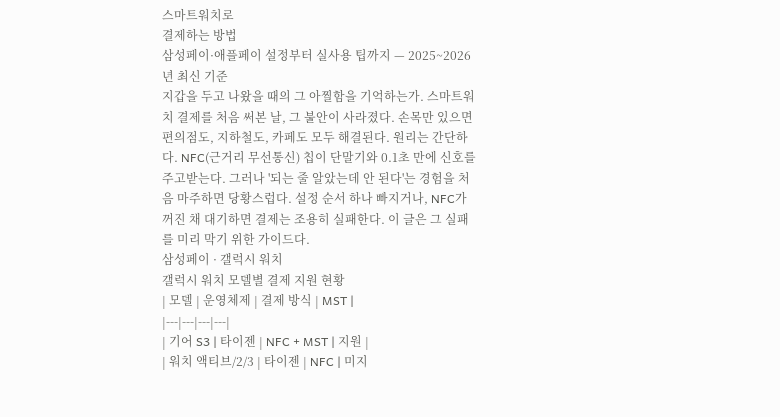스마트워치로
결제하는 방법
삼성페이·애플페이 설정부터 실사용 팁까지 — 2025~2026년 최신 기준
지갑을 두고 나왔을 때의 그 아찔함을 기억하는가. 스마트워치 결제를 처음 써본 날, 그 불안이 사라졌다. 손목만 있으면 편의점도, 지하철도, 카페도 모두 해결된다. 원리는 간단하다. NFC(근거리 무선통신) 칩이 단말기와 0.1초 만에 신호를 주고받는다. 그러나 '되는 줄 알았는데 안 된다'는 경험을 처음 마주하면 당황스럽다. 설정 순서 하나 빠지거나, NFC가 꺼진 채 대기하면 결제는 조용히 실패한다. 이 글은 그 실패를 미리 막기 위한 가이드다.
삼성페이 · 갤럭시 워치
갤럭시 워치 모델별 결제 지원 현황
| 모델 | 운영체제 | 결제 방식 | MST |
|---|---|---|---|
| 기어 S3 | 타이젠 | NFC + MST | 지원 |
| 워치 액티브/2/3 | 타이젠 | NFC | 미지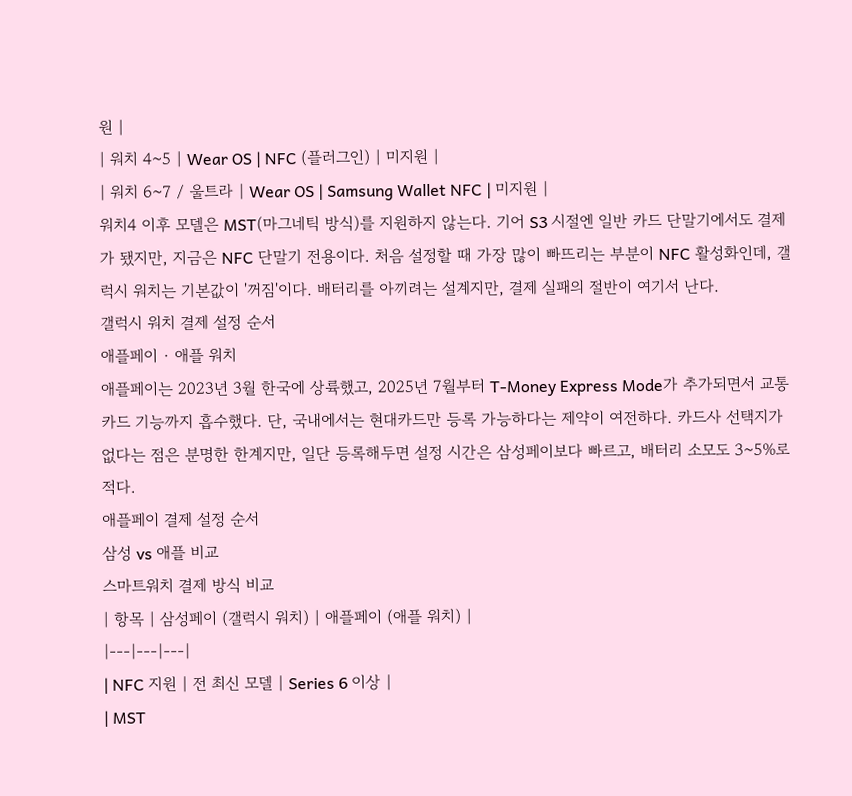원 |
| 워치 4~5 | Wear OS | NFC (플러그인) | 미지원 |
| 워치 6~7 / 울트라 | Wear OS | Samsung Wallet NFC | 미지원 |
워치4 이후 모델은 MST(마그네틱 방식)를 지원하지 않는다. 기어 S3 시절엔 일반 카드 단말기에서도 결제가 됐지만, 지금은 NFC 단말기 전용이다. 처음 설정할 때 가장 많이 빠뜨리는 부분이 NFC 활성화인데, 갤럭시 워치는 기본값이 '꺼짐'이다. 배터리를 아끼려는 설계지만, 결제 실패의 절반이 여기서 난다.
갤럭시 워치 결제 설정 순서
애플페이 · 애플 워치
애플페이는 2023년 3월 한국에 상륙했고, 2025년 7월부터 T-Money Express Mode가 추가되면서 교통카드 기능까지 흡수했다. 단, 국내에서는 현대카드만 등록 가능하다는 제약이 여전하다. 카드사 선택지가 없다는 점은 분명한 한계지만, 일단 등록해두면 설정 시간은 삼성페이보다 빠르고, 배터리 소모도 3~5%로 적다.
애플페이 결제 설정 순서
삼성 vs 애플 비교
스마트워치 결제 방식 비교
| 항목 | 삼성페이 (갤럭시 워치) | 애플페이 (애플 워치) |
|---|---|---|
| NFC 지원 | 전 최신 모델 | Series 6 이상 |
| MST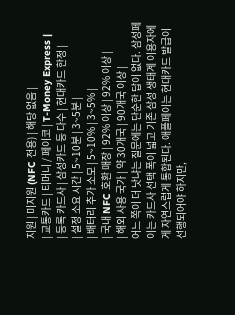지원 | 미지원 (NFC 전용) | 해당 없음 |
| 교통카드 | 티머니 / 페이코 | T-Money Express |
| 등록 카드사 | 삼성카드 등 다수 | 현대카드 한정 |
| 설정 소요 시간 | 5~10분 | 3~5분 |
| 배터리 추가 소모 | 5~10% | 3~5% |
| 국내 NFC 호환 매장 | 92% 이상 | 92% 이상 |
| 해외 사용 국가 | 약 30개국 | 90개국 이상 |
어느 쪽이 더 낫냐는 질문에는 단순한 답이 없다. 삼성페이는 카드사 선택 폭이 넓고 기존 삼성 생태계 이용자에게 자연스럽게 통합된다. 애플페이는 현대카드 발급이 선행되어야 하지만,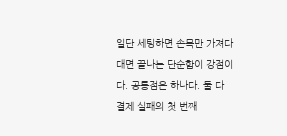일단 세팅하면 손목만 가져다 대면 끝나는 단순함이 강점이다. 공통점은 하나다. 둘 다 결제 실패의 첫 번째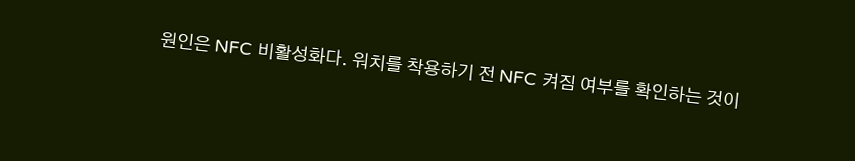원인은 NFC 비활성화다. 워치를 착용하기 전 NFC 켜짐 여부를 확인하는 것이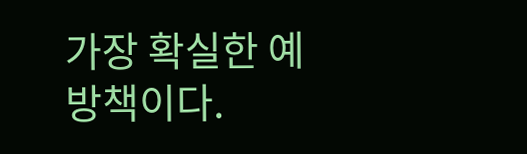가장 확실한 예방책이다.